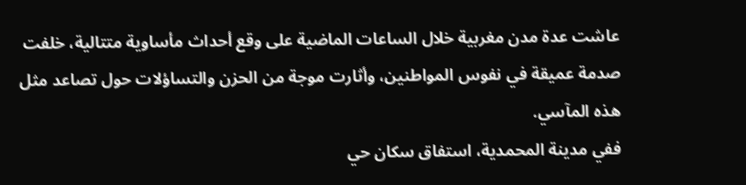عاشت عدة مدن مغربية خلال الساعات الماضية على وقع أحداث مأساوية متتالية، خلفت صدمة عميقة في نفوس المواطنين، وأثارت موجة من الحزن والتساؤلات حول تصاعد مثل هذه المآسي.
ففي مدينة المحمدية، استفاق سكان حي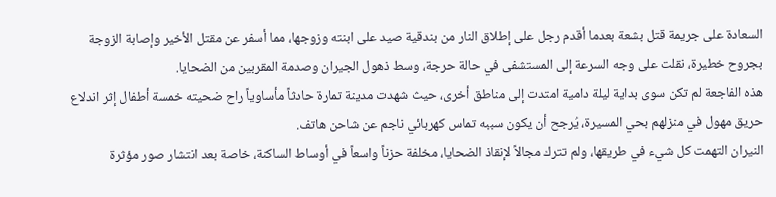السعادة على جريمة قتل بشعة بعدما أقدم رجل على إطلاق النار من بندقية صيد على ابنته وزوجها، مما أسفر عن مقتل الأخير وإصابة الزوجة بجروح خطيرة، نقلت على وجه السرعة إلى المستشفى في حالة حرجة، وسط ذهول الجيران وصدمة المقربين من الضحايا.
هذه الفاجعة لم تكن سوى بداية ليلة دامية امتدت إلى مناطق أخرى، حيث شهدت مدينة تمارة حادثاً مأساوياً راح ضحيته خمسة أطفال إثر اندلاع حريق مهول في منزلهم بحي المسيرة، يُرجح أن يكون سببه تماس كهربائي ناجم عن شاحن هاتف.
النيران التهمت كل شيء في طريقها، ولم تترك مجالاً لإنقاذ الضحايا، مخلفة حزناً واسعاً في أوساط الساكنة، خاصة بعد انتشار صور مؤثرة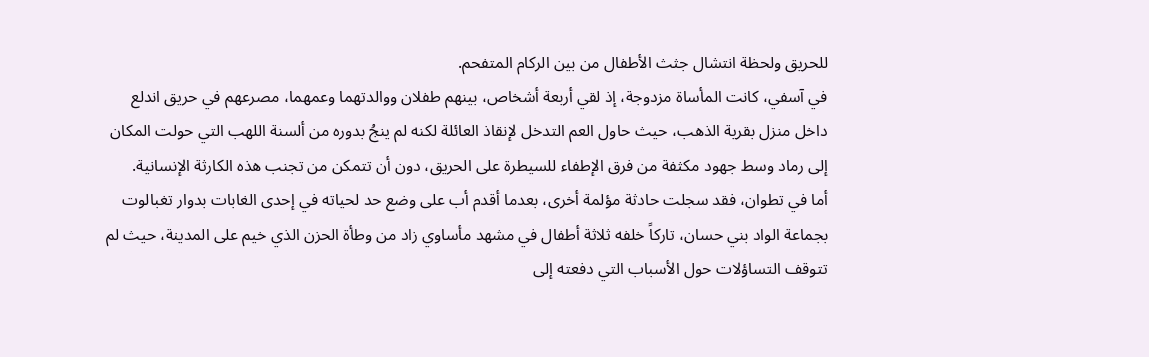للحريق ولحظة انتشال جثث الأطفال من بين الركام المتفحم.
في آسفي، كانت المأساة مزدوجة، إذ لقي أربعة أشخاص، بينهم طفلان ووالدتهما وعمهما، مصرعهم في حريق اندلع داخل منزل بقرية الذهب، حيث حاول العم التدخل لإنقاذ العائلة لكنه لم ينجُ بدوره من ألسنة اللهب التي حولت المكان إلى رماد وسط جهود مكثفة من فرق الإطفاء للسيطرة على الحريق، دون أن تتمكن من تجنب هذه الكارثة الإنسانية.
أما في تطوان، فقد سجلت حادثة مؤلمة أخرى، بعدما أقدم أب على وضع حد لحياته في إحدى الغابات بدوار تغبالوت بجماعة الواد بني حسان، تاركاً خلفه ثلاثة أطفال في مشهد مأساوي زاد من وطأة الحزن الذي خيم على المدينة، حيث لم تتوقف التساؤلات حول الأسباب التي دفعته إلى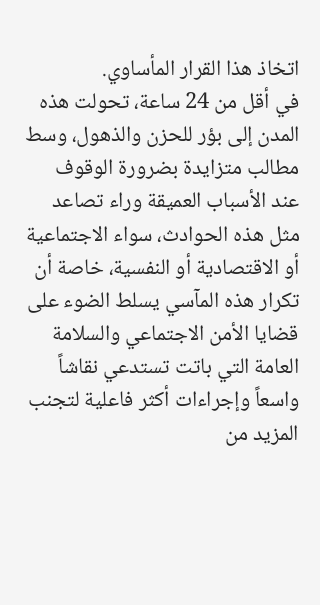اتخاذ هذا القرار المأساوي.
في أقل من 24 ساعة، تحولت هذه المدن إلى بؤر للحزن والذهول، وسط مطالب متزايدة بضرورة الوقوف عند الأسباب العميقة وراء تصاعد مثل هذه الحوادث، سواء الاجتماعية أو الاقتصادية أو النفسية، خاصة أن تكرار هذه المآسي يسلط الضوء على قضايا الأمن الاجتماعي والسلامة العامة التي باتت تستدعي نقاشاً واسعاً وإجراءات أكثر فاعلية لتجنب المزيد من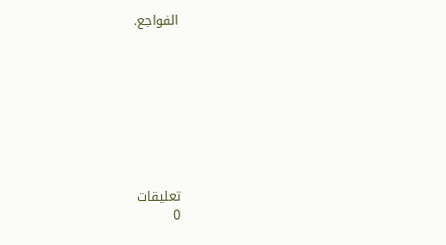الفواجع.








تعليقات
0